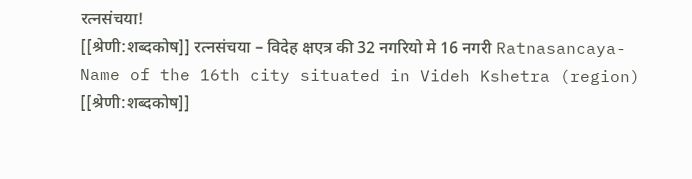रत्नसंचया!
[[श्रेणी:शब्दकोष]] रत्नसंचया – विदेह क्षएत्र की 32 नगरियो मे 16 नगरी Ratnasancaya- Name of the 16th city situated in Videh Kshetra (region)
[[श्रेणी:शब्दकोष]]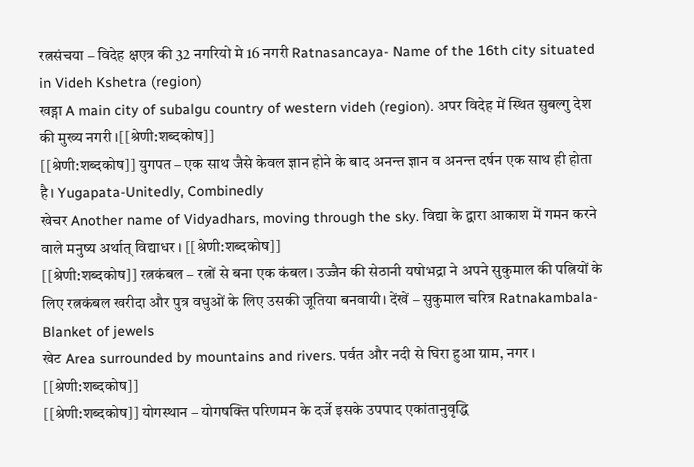रत्नसंचया – विदेह क्षएत्र की 32 नगरियो मे 16 नगरी Ratnasancaya- Name of the 16th city situated in Videh Kshetra (region)
खड्गा A main city of subalgu country of western videh (region). अपर विदेह में स्थित सुबल्गु देश की मुख्य नगरी ।[[श्रेणी:शब्दकोष]]
[[श्रेणी:शब्दकोष]] युगपत – एक साथ जैसे केवल ज्ञान होने के बाद अनन्त ज्ञान व अनन्त दर्षन एक साथ ही होता है। Yugapata-Unitedly, Combinedly
खेचर Another name of Vidyadhars, moving through the sky. विद्या के द्वारा आकाश में गमन करने वाले मनुष्य अर्थात् विद्याधर । [[श्रेणी:शब्दकोष]]
[[श्रेणी:शब्दकोष]] रत्नकंबल – रत्नों से बना एक कंबल। उज्जैन की सेठानी यषोभद्रा ने अपने सुकुमाल की पत्नियों के लिए रत्नकंबल खरीदा और पुत्र वधुओं के लिए उसकी जूतिया बनवायी। देंखें – सुकुमाल चरित्र Ratnakambala-Blanket of jewels
खेट Area surrounded by mountains and rivers. पर्वत और नदी से घिरा हुआ ग्राम, नगर । [[श्रेणी:शब्दकोष]]
[[श्रेणी:शब्दकोष]] योगस्थान – योगषक्ति परिणमन के दर्जे इसके उपपाद एकांतानुवृद्धि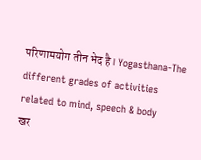परिणामयोग तीन भेद है। Yogasthana-The different grades of activities related to mind, speech & body
खर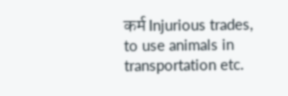कर्म Injurious trades, to use animals in transportation etc.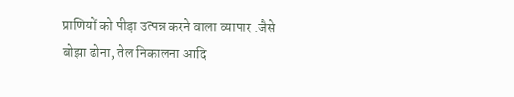प्राणियों को पीड़ा उत्पन्न करने वाला व्यापार .जैसे बोझा ढोना, तेल निकालना आदि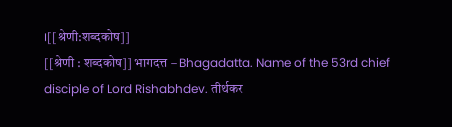।[[श्रेणी:शब्दकोष]]
[[श्रेणी : शब्दकोष]] भागदत्त – Bhagadatta. Name of the 53rd chief disciple of Lord Rishabhdev. तीर्थकर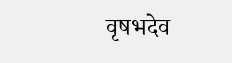वृषभदेव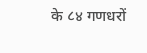के ८४ गणधरों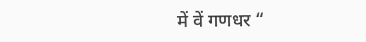में वें गणधर “